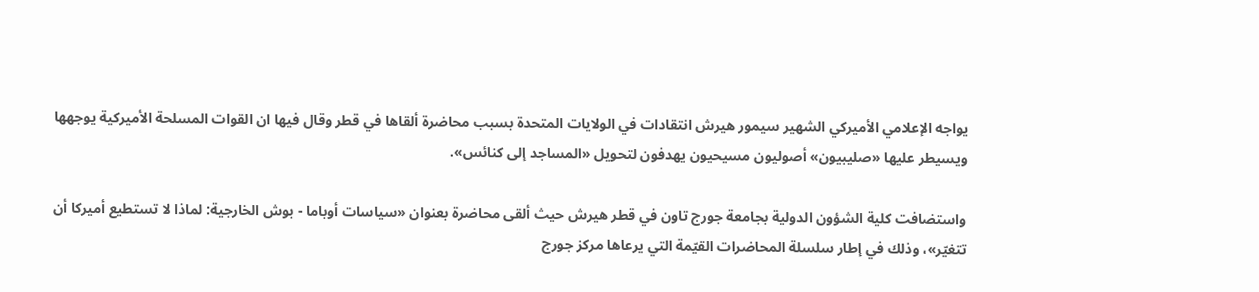يواجه الإعلامي الأميركي الشهير سيمور هيرش انتقادات في الولايات المتحدة بسبب محاضرة ألقاها في قطر وقال فيها ان القوات المسلحة الأميركية يوجهها ويسيطر عليها «صليبيون» أصوليون مسيحيون يهدفون لتحويل «المساجد إلى كنائس».

واستضافت كلية الشؤون الدولية بجامعة جورج تاون في قطر هيرش حيث ألقى محاضرة بعنوان «سياسات أوباما - بوش الخارجية: لماذا لا تستطيع أميركا أن تتغيّر»، وذلك في إطار سلسلة المحاضرات القيّمة التي يرعاها مركز جورج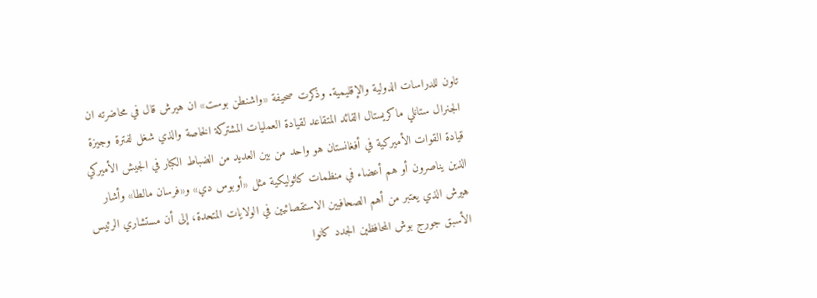تاون للدراسات الدولية والإقليمية. وذكرت صحيفة «واشنطن بوست» ان هيرش قال في محاضرته ان الجنرال ستانلي ماكريستال القائد المتقاعد لقيادة العمليات المشتركة الخاصة والذي شغل لفترة وجيزة قيادة القوات الأميركية في أفغانستان هو واحد من بين العديد من الضباط الكبار في الجيش الأميركي الذين يناصرون أو هم أعضاء في منظمات كاثوليكية مثل «أوبوس دي» و«فرسان مالطا» وأشار هيرش الذي يعتبر من أهم الصحافيين الاستقصائيين في الولايات المتحدة، إلى أن مستشاري الرئيس الأسبق جورج بوش المحافظين الجدد كانوا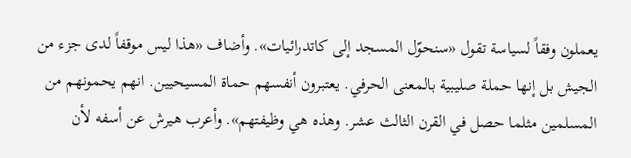يعملون وفقاً لسياسة تقول «سنحوّل المسجد إلى كاتدرائيات». وأضاف «هذا ليس موقفاً لدى جزء من الجيش بل إنها حملة صليبية بالمعنى الحرفي. يعتبرون أنفسهم حماة المسيحيين. انهم يحمونهم من المسلمين مثلما حصل في القرن الثالث عشر. وهذه هي وظيفتهم». وأعرب هيرش عن أسفه لأن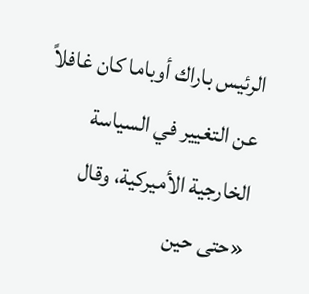الرئيس باراك أوباما كان غافلاً عن التغيير في السياسة الخارجية الأميركية، وقال «حتى حين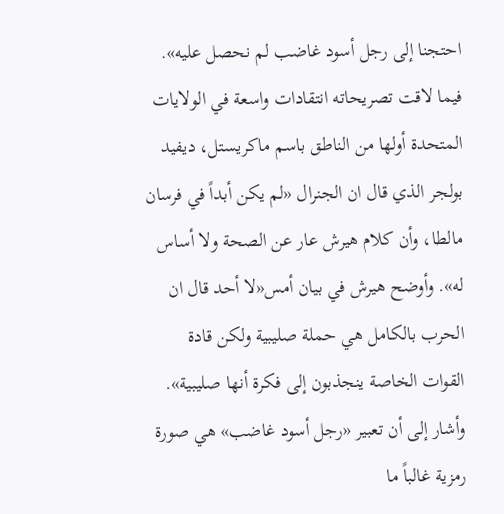احتجنا إلى رجل أسود غاضب لم نحصل عليه». فيما لاقت تصريحاته انتقادات واسعة في الولايات المتحدة أولها من الناطق باسم ماكريستل، ديفيد بولجر الذي قال ان الجنرال «لم يكن أبداً في فرسان مالطا، وأن كلام هيرش عار عن الصحة ولا أساس له». وأوضح هيرش في بيان أمس«لا أحد قال ان الحرب بالكامل هي حملة صليبية ولكن قادة القوات الخاصة ينجذبون إلى فكرة أنها صليبية». وأشار إلى أن تعبير «رجل أسود غاضب» هي صورة رمزية غالباً ما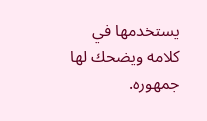يستخدمها في كلامه ويضحك لها جمهوره.